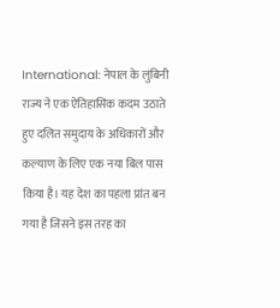International: नेपाल के लुंबिनी राज्य ने एक ऐतिहासिक कदम उठाते हुए दलित समुदाय के अधिकारों और कल्याण के लिए एक नया बिल पास किया है। यह देश का पहला प्रांत बन गया है जिसने इस तरह का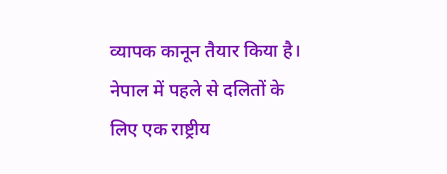व्यापक कानून तैयार किया है। नेपाल में पहले से दलितों के लिए एक राष्ट्रीय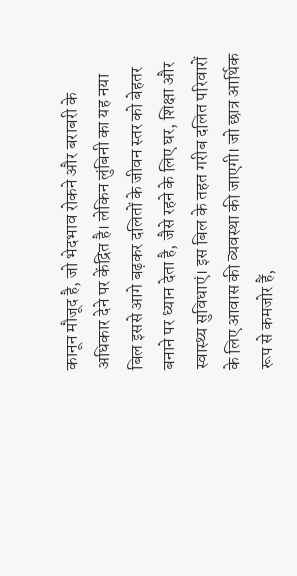कानून मौजूद है, जो भेदभाव रोकने और बराबरी के अधिकार देने पर केंद्रित है। लेकिन लुंबिनी का यह नया बिल इससे आगे बढ़कर दलितों के जीवन स्तर को बेहतर बनाने पर ध्यान देता है, जैसे रहने के लिए घर, शिक्षा और स्वास्थ्य सुविधाएं। इस बिल के तहत गरीब दलित परिवारों के लिए आवास की व्यवस्था की जाएगी। जो छात्र आर्थिक रूप से कमजोर हैं,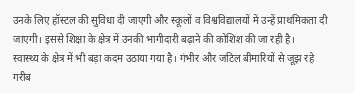उनके लिए हॉस्टल की सुविधा दी जाएगी और स्कूलों व विश्वविद्यालयों में उन्हें प्राथमिकता दी जाएगी। इससे शिक्षा के क्षेत्र में उनकी भागीदारी बढ़ाने की कोशिश की जा रही है।
स्वास्थ्य के क्षेत्र में भी बड़ा कदम उठाया गया है। गंभीर और जटिल बीमारियों से जूझ रहे गरीब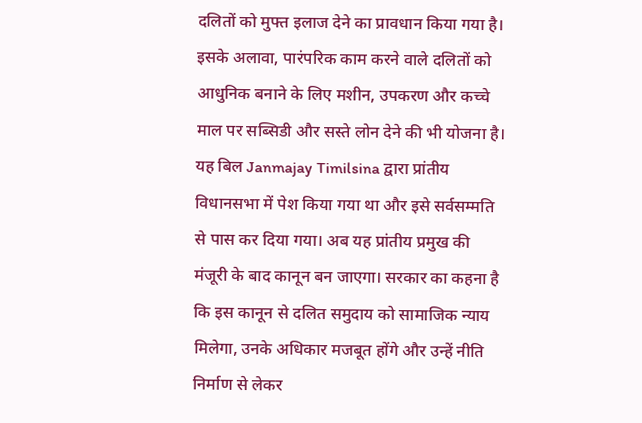दलितों को मुफ्त इलाज देने का प्रावधान किया गया है। इसके अलावा, पारंपरिक काम करने वाले दलितों को आधुनिक बनाने के लिए मशीन, उपकरण और कच्चे माल पर सब्सिडी और सस्ते लोन देने की भी योजना है। यह बिल Janmajay Timilsina द्वारा प्रांतीय विधानसभा में पेश किया गया था और इसे सर्वसम्मति से पास कर दिया गया। अब यह प्रांतीय प्रमुख की मंजूरी के बाद कानून बन जाएगा। सरकार का कहना है कि इस कानून से दलित समुदाय को सामाजिक न्याय मिलेगा, उनके अधिकार मजबूत होंगे और उन्हें नीति निर्माण से लेकर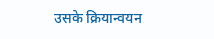उसके क्रियान्वयन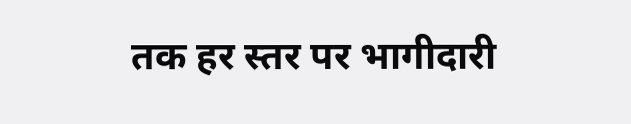तक हर स्तर पर भागीदारी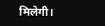मिलेगी।